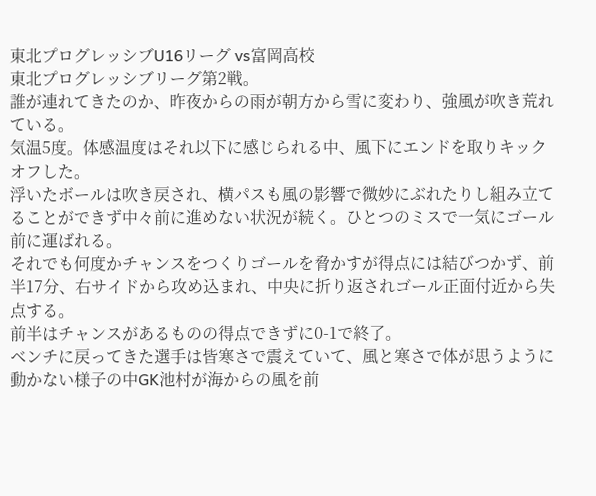東北プログレッシブU16リーグ vs富岡高校
東北プログレッシブリーグ第2戦。
誰が連れてきたのか、昨夜からの雨が朝方から雪に変わり、強風が吹き荒れている。
気温5度。体感温度はそれ以下に感じられる中、風下にエンドを取りキックオフした。
浮いたボールは吹き戻され、横パスも風の影響で微妙にぶれたりし組み立てることができず中々前に進めない状況が続く。ひとつのミスで一気にゴール前に運ばれる。
それでも何度かチャンスをつくりゴールを脅かすが得点には結びつかず、前半17分、右サイドから攻め込まれ、中央に折り返されゴール正面付近から失点する。
前半はチャンスがあるものの得点できずに0-1で終了。
ベンチに戻ってきた選手は皆寒さで震えていて、風と寒さで体が思うように動かない様子の中GK池村が海からの風を前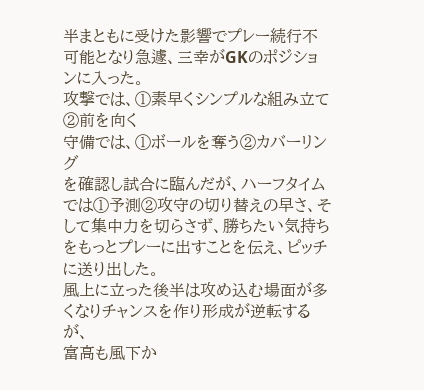半まともに受けた影響でプレー続行不可能となり急遽、三幸がGKのポジションに入った。
攻撃では、①素早くシンプルな組み立て②前を向く
守備では、①ボールを奪う②カバーリング
を確認し試合に臨んだが、ハーフタイムでは①予測②攻守の切り替えの早さ、そして集中力を切らさず、勝ちたい気持ちをもっとプレーに出すことを伝え、ピッチに送り出した。
風上に立った後半は攻め込む場面が多くなりチャンスを作り形成が逆転するが、
富高も風下か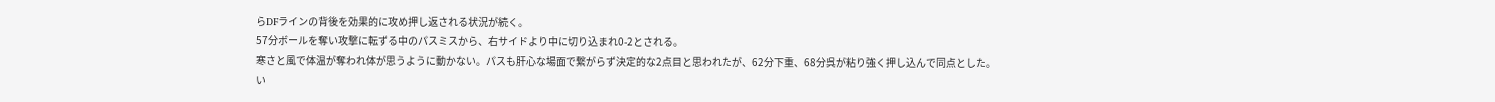らDFラインの背後を効果的に攻め押し返される状況が続く。
57分ボールを奪い攻撃に転ずる中のパスミスから、右サイドより中に切り込まれ0-2とされる。
寒さと風で体温が奪われ体が思うように動かない。パスも肝心な場面で繋がらず決定的な2点目と思われたが、62分下重、68分呉が粘り強く押し込んで同点とした。
い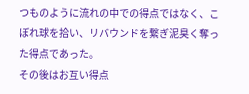つものように流れの中での得点ではなく、こぼれ球を拾い、リバウンドを繋ぎ泥臭く奪った得点であった。
その後はお互い得点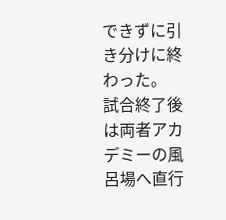できずに引き分けに終わった。
試合終了後は両者アカデミーの風呂場へ直行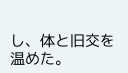し、体と旧交を温めた。